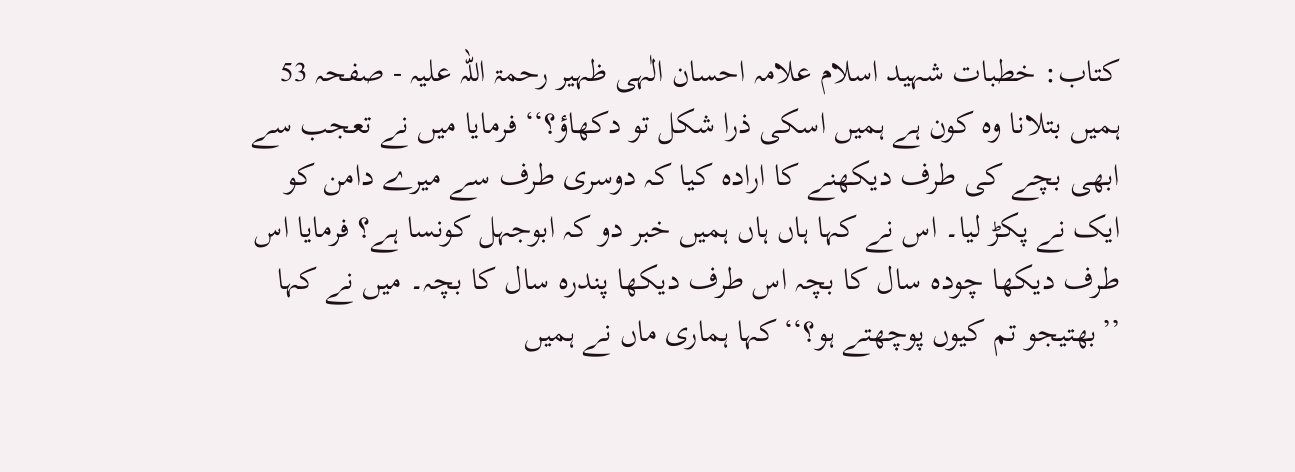کتاب: خطبات شہید اسلام علامہ احسان الٰہی ظہیر رحمۃ اللہ علیہ - صفحہ 53
ہمیں بتلانا وہ کون ہے ہمیں اسکی ذرا شکل تو دکھاؤ؟‘‘ فرمایا میں نے تعجب سے ابھی بچے کی طرف دیکھنے کا ارادہ کیا کہ دوسری طرف سے میرے دامن کو ایک نے پکڑ لیا۔ اس نے کہا ہاں ہاں ہمیں خبر دو کہ ابوجہل کونسا ہے؟ فرمایا اس طرف دیکھا چودہ سال کا بچہ اس طرف دیکھا پندرہ سال کا بچہ۔ میں نے کہا ’’بھتیجو تم کیوں پوچھتے ہو؟‘‘ کہا ہماری ماں نے ہمیں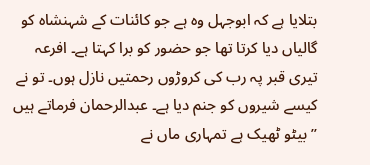بتلایا ہے کہ ابوجہل وہ ہے جو کائنات کے شہنشاہ کو گالیاں دیا کرتا تھا جو حضور کو برا کہتا ہے۔ افرعہ تیری قبر پہ رب کی کروڑوں رحمتیں نازل ہوں۔ تو نے کیسے شیروں کو جنم دیا ہے۔ عبدالرحمان فرماتے ہیں ’’بیٹو ٹھیک ہے تمہاری ماں نے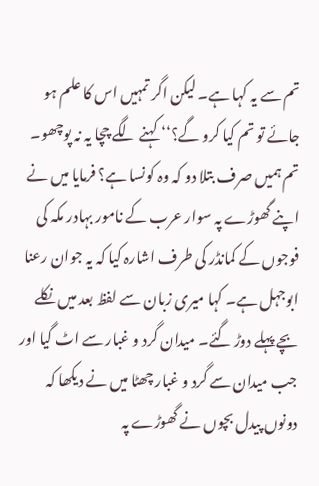تم سے یہ کہا ہے۔ لیکن اگر تمہیں اس کا علم ہو جائے تو تم کیا کرو گے؟‘‘ کہنے لگے چچا یہ نہ پوچھو۔ تم ہمیں صرف بتلا دو کہ وہ کونسا ہے؟ فرمایا میں نے اپنے گھوڑے پہ سوار عرب کے نامور بہادر مکہ کی فوجوں کے کمانڈر کی طرف اشارہ کیا کہ یہ جوان رعنا ابوجہل ہے۔ کہا میری زبان سے لفظ بعد میں نکلے بچے پہلے دوڑ گئے۔ میدان گرد و غبار سے اٹ گیا اور جب میدان سے گرد و غبار چھٹا میں نے دیکھا کہ دونوں پیدل بچوں نے گھوڑے پہ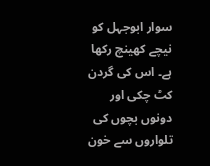سوار ابوجہل کو نیچے کھینچ رکھا ہے۔ اس کی گردن کٹ چکی اور دونوں بچوں کی تلواروں سے خون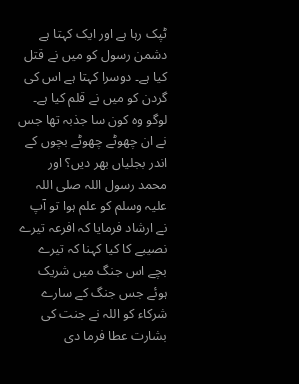ٹپک رہا ہے اور ایک کہتا ہے دشمن رسول کو میں نے قتل کیا ہے۔ دوسرا کہتا ہے اس کی گردن کو میں نے قلم کیا ہے۔ لوگو وہ کون سا جذبہ تھا جس نے ان چھوٹے چھوٹے بچوں کے اندر بجلیاں بھر دیں؟ اور محمد رسول اللہ صلی اللہ علیہ وسلم کو علم ہوا تو آپ نے ارشاد فرمایا کہ افرعہ تیرے نصیبے کا کیا کہنا کہ تیرے بچے اس جنگ میں شریک ہوئے جس جنگ کے سارے شرکاء کو اللہ نے جنت کی بشارت عطا فرما دی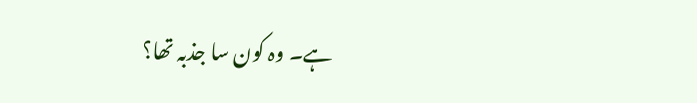ہے۔ وہ کون سا جذبہ تھا؟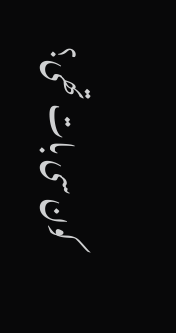کون سی بات تھی؟